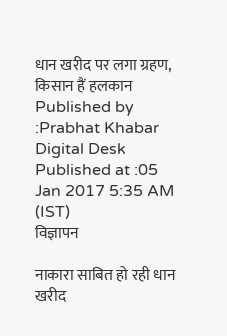धान खरीद पर लगा ग्रहण, किसान हैं हलकान
Published by :Prabhat Khabar Digital Desk
Published at :05 Jan 2017 5:35 AM (IST)
विज्ञापन

नाकारा साबित हो रही धान खरीद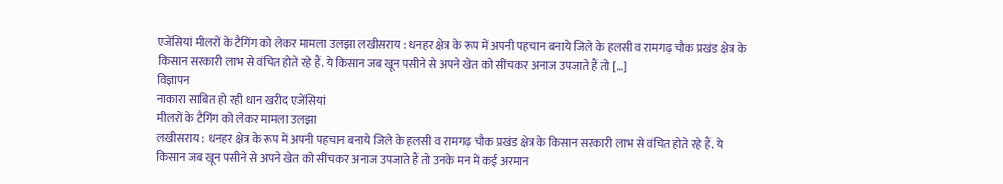एजेंसियां मीलरों के टैगिंग को लेकर मामला उलझा लखीसराय : धनहर क्षेत्र के रूप में अपनी पहचान बनाये जिले के हलसी व रामगढ़ चौक प्रखंड क्षेत्र के किसान सरकारी लाभ से वंचित होते रहे हैं. ये किसान जब खून पसीने से अपने खेत को सींचकर अनाज उपजाते हैं तो […]
विज्ञापन
नाकारा साबित हो रही धान खरीद एजेंसियां
मीलरों के टैगिंग को लेकर मामला उलझा
लखीसराय : धनहर क्षेत्र के रूप में अपनी पहचान बनाये जिले के हलसी व रामगढ़ चौक प्रखंड क्षेत्र के किसान सरकारी लाभ से वंचित होते रहे हैं. ये किसान जब खून पसीने से अपने खेत को सींचकर अनाज उपजाते हैं तो उनके मन में कई अरमान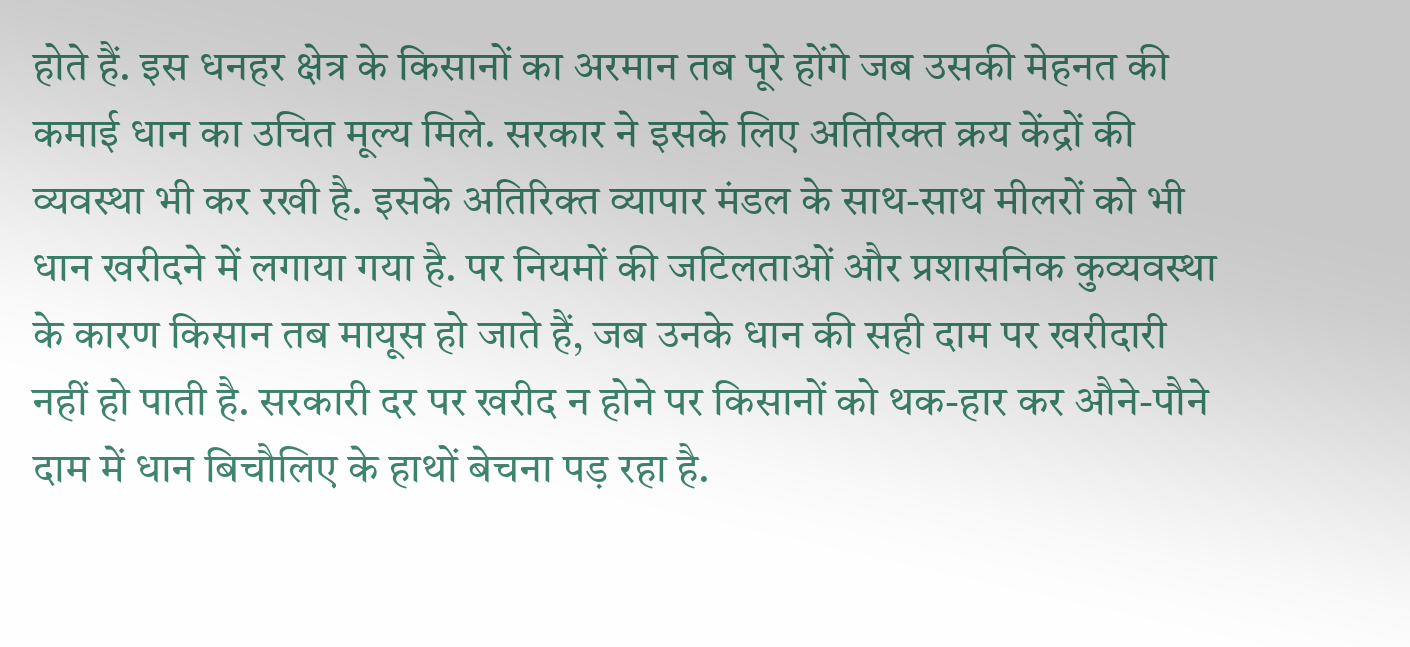होते हैं. इस धनहर क्षेत्र के किसानों का अरमान तब पूरे होंगे जब उसकी मेहनत की कमाई धान का उचित मूल्य मिले. सरकार ने इसके लिए अतिरिक्त क्रय केंद्रों की व्यवस्था भी कर रखी है. इसके अतिरिक्त व्यापार मंडल के साथ-साथ मीलरों को भी धान खरीदने में लगाया गया है. पर नियमों की जटिलताओं और प्रशासनिक कुव्यवस्था के कारण किसान तब मायूस हो जाते हैं, जब उनके धान की सही दाम पर खरीदारी नहीं हो पाती है. सरकारी दर पर खरीद न होने पर किसानों को थक-हार कर औने-पौने दाम में धान बिचौलिए के हाथों बेचना पड़ रहा है.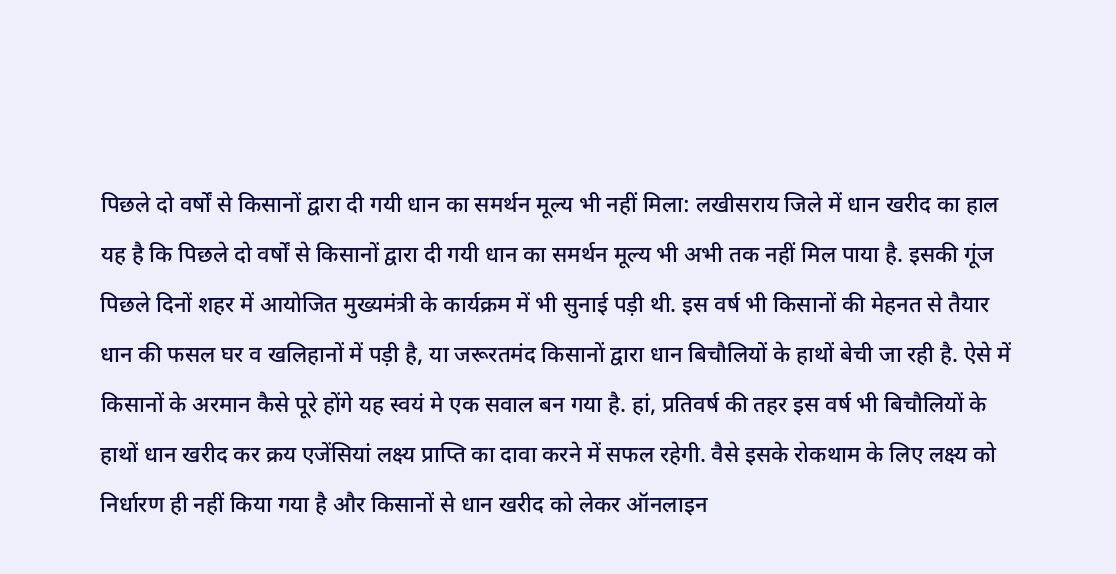पिछले दो वर्षों से किसानों द्वारा दी गयी धान का समर्थन मूल्य भी नहीं मिला: लखीसराय जिले में धान खरीद का हाल यह है कि पिछले दो वर्षों से किसानों द्वारा दी गयी धान का समर्थन मूल्य भी अभी तक नहीं मिल पाया है. इसकी गूंज पिछले दिनों शहर में आयोजित मुख्यमंत्री के कार्यक्रम में भी सुनाई पड़ी थी. इस वर्ष भी किसानों की मेहनत से तैयार धान की फसल घर व खलिहानों में पड़ी है, या जरूरतमंद किसानों द्वारा धान बिचौलियों के हाथों बेची जा रही है. ऐसे में किसानों के अरमान कैसे पूरे होंगे यह स्वयं मे एक सवाल बन गया है. हां, प्रतिवर्ष की तहर इस वर्ष भी बिचौलियों के हाथों धान खरीद कर क्रय एजेंसियां लक्ष्य प्राप्ति का दावा करने में सफल रहेगी. वैसे इसके रोकथाम के लिए लक्ष्य को निर्धारण ही नहीं किया गया है और किसानों से धान खरीद को लेकर ऑनलाइन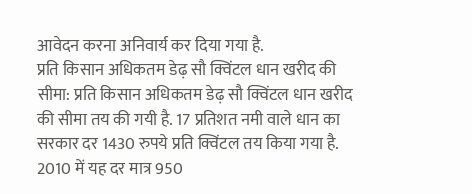आवेदन करना अनिवार्य कर दिया गया है.
प्रति किसान अधिकतम डेढ़ सौ क्विंटल धान खरीद की सीमा: प्रति किसान अधिकतम डेढ़ सौ क्विंटल धान खरीद की सीमा तय की गयी है. 17 प्रतिशत नमी वाले धान का सरकार दर 1430 रुपये प्रति क्विंटल तय किया गया है. 2010 में यह दर मात्र 950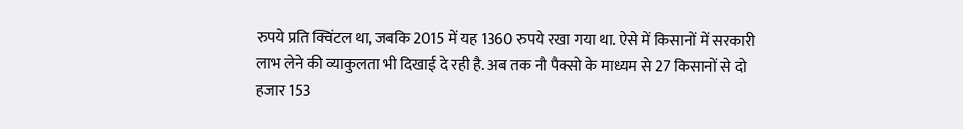रुपये प्रति क्विंटल था, जबकि 2015 में यह 1360 रुपये रखा गया था. ऐसे में किसानों में सरकारी लाभ लेने की व्याकुलता भी दिखाई दे रही है. अब तक नौ पैक्सो के माध्यम से 27 किसानों से दो हजार 153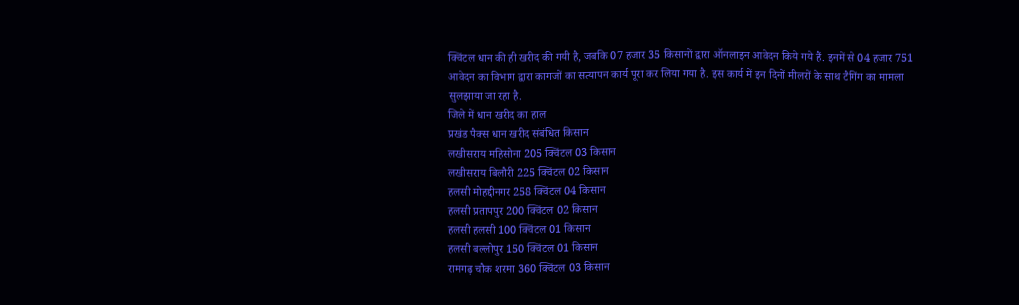क्विंटल धान की ही खरीद की गयी है, जबकि 07 हजार 35 किसानों द्वारा ऑनलाइन आवेदन किये गये हैं. इनमें से 04 हजार 751 आवेदन का विभाग द्वारा कागजों का सत्यापन कार्य पूरा कर लिया गया है. इस कार्य में इन दिनों मीलरों के साथ टैगिंग का मामला सुलझाया जा रहा है.
जिले में धान खरीद का हाल
प्रखंड पैक्स धान खरीद संबंधित किसान
लखीसराय महिसोना 205 क्विंटल 03 किसान
लखीसराय बिलौरी 225 क्विंटल 02 किसान
हलसी मोहद्दीनगर 258 क्विंटल 04 किसान
हलसी प्रतापपुर 200 क्विंटल 02 किसान
हलसी हलसी 100 क्विंटल 01 किसान
हलसी बल्लोपुर 150 क्विंटल 01 किसान
रामगढ़ चौक शरमा 360 क्विंटल 03 किसान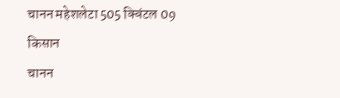चानन महेशलेटा 505 क्विंटल 09 किसान
चानन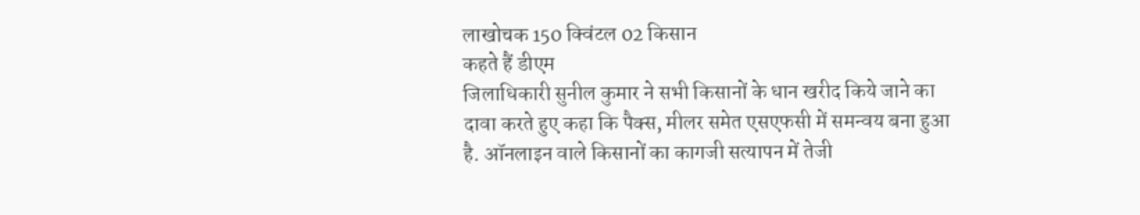लाखोचक 150 क्विंटल 02 किसान
कहते हैं डीएम
जिलाधिकारी सुनील कुमार ने सभी किसानों के धान खरीद किये जाने का दावा करते हुए कहा कि पैक्स, मीलर समेत एसएफसी में समन्वय बना हुआ है. ऑनलाइन वाले किसानों का कागजी सत्यापन में तेजी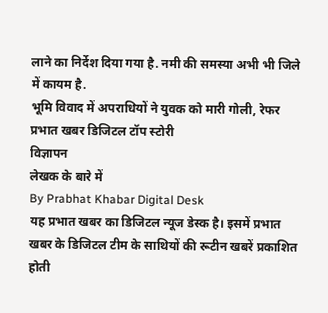लाने का निर्देश दिया गया है. नमी की समस्या अभी भी जिले में कायम है.
भूमि विवाद में अपराधियों ने युवक को मारी गोली, रेफर
प्रभात खबर डिजिटल टॉप स्टोरी
विज्ञापन
लेखक के बारे में
By Prabhat Khabar Digital Desk
यह प्रभात खबर का डिजिटल न्यूज डेस्क है। इसमें प्रभात खबर के डिजिटल टीम के साथियों की रूटीन खबरें प्रकाशित होती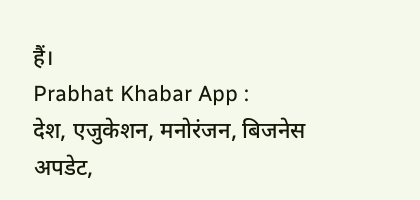हैं।
Prabhat Khabar App :
देश, एजुकेशन, मनोरंजन, बिजनेस अपडेट,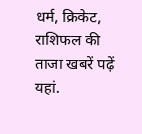धर्म, क्रिकेट, राशिफल की ताजा खबरें पढ़ें यहां.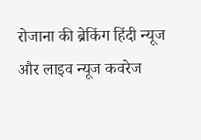रोजाना की ब्रेकिंग हिंदी न्यूज और लाइव न्यूज कवरेज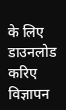के लिए डाउनलोड करिए
विज्ञापन